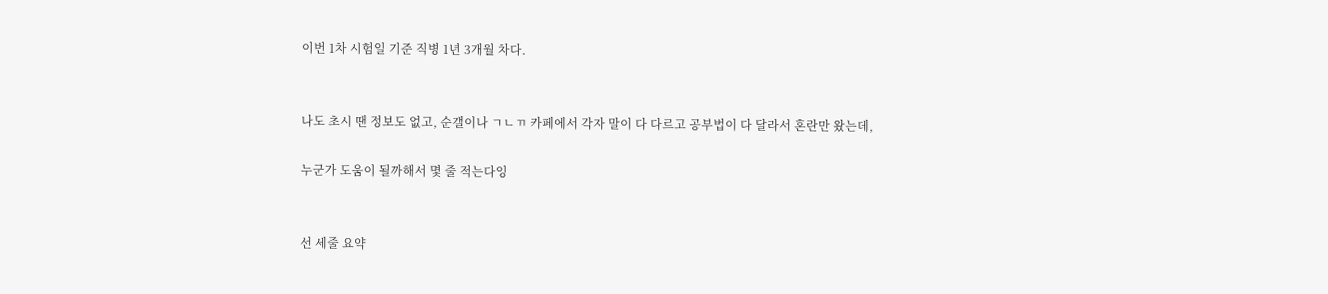이번 1차 시험일 기준 직병 1년 3개월 차다.


나도 초시 땐 정보도 없고, 순갤이나 ㄱㄴㄲ 카페에서 각자 말이 다 다르고 공부법이 다 달라서 혼란만 왔는데,

누군가 도움이 될까해서 몇 줄 적는다잉


선 세줄 요약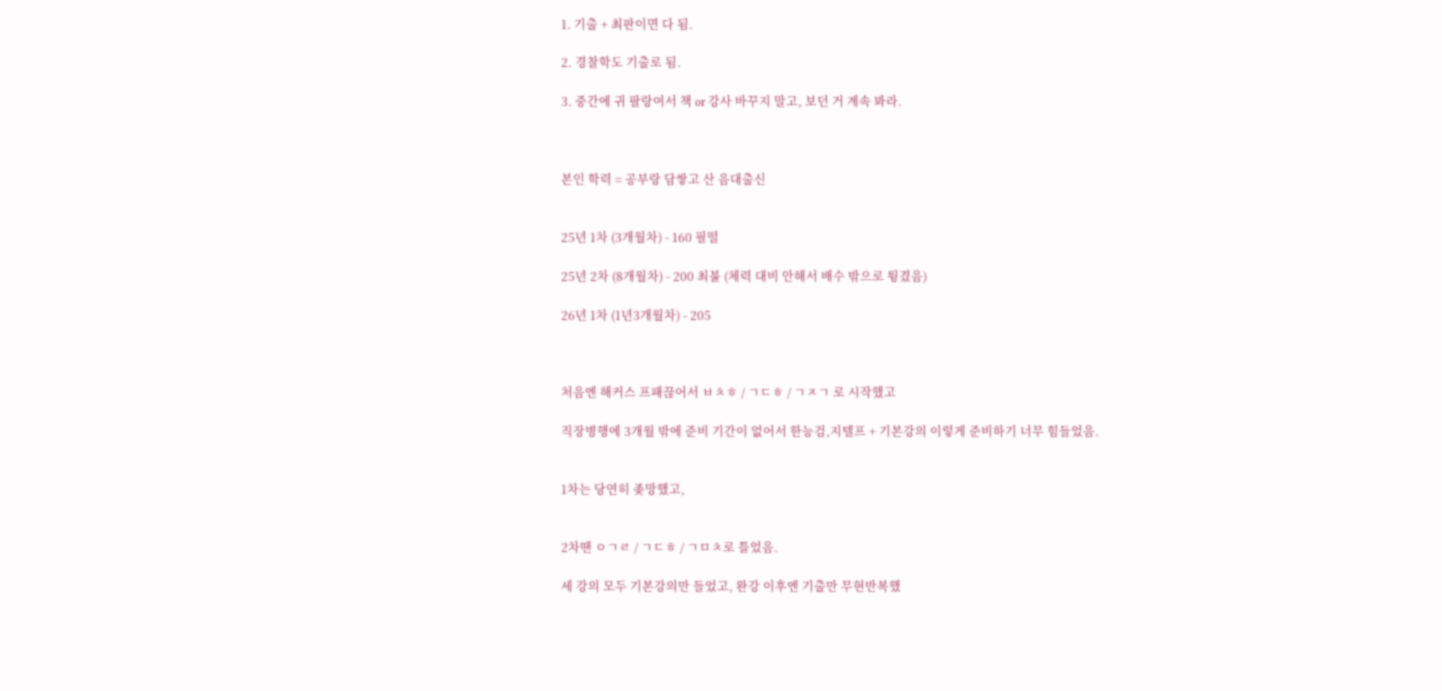1. 기출 + 최판이면 다 됨.

2. 경찰학도 기출로 됨.

3. 중간에 귀 팔랑여서 책 or 강사 바꾸지 말고, 보던 거 계속 봐라.



본인 학력 = 공부랑 담쌓고 산 음대출신


25년 1차 (3개월차) - 160 필떨

25년 2차 (8개월차) - 200 최불 (체력 대비 안해서 배수 밖으로 튕겼음)

26년 1차 (1년3개월차) - 205



처음엔 해커스 프패끊어서 ㅂㅊㅎ / ㄱㄷㅎ / ㄱㅈㄱ 로 시작했고

직장병행에 3개월 밖에 준비 기간이 없어서 한능검,지텔프 + 기본강의 이렇게 준비하기 너무 힘들었음.


1차는 당연히 좆망했고,


2차땐 ㅇㄱㄹ / ㄱㄷㅎ / ㄱㅁㅊ로 틀었음.

세 강의 모두 기본강의만 들었고, 완강 이후엔 기출만 무현반복했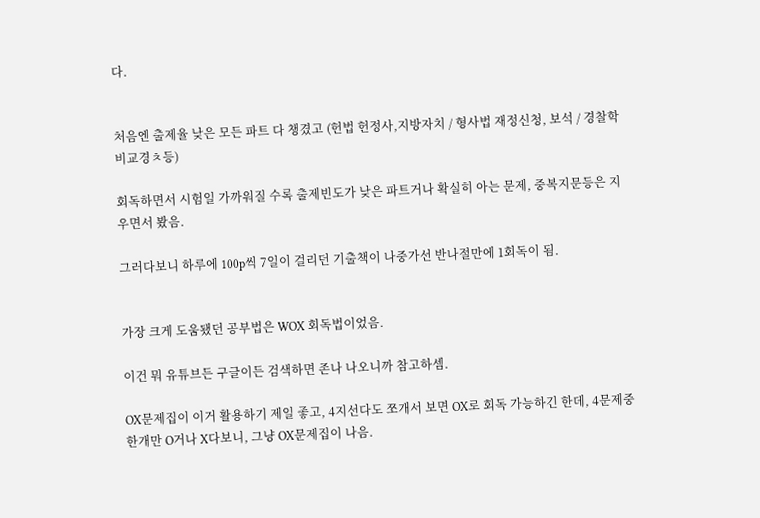다.


처음엔 출제율 낮은 모든 파트 다 챙겼고 (헌법 헌정사,지방자치 / 형사법 재정신청, 보석 / 경찰학 비교경ㅊ등)

회독하면서 시험일 가까워질 수록 출제빈도가 낮은 파트거나 확실히 아는 문제, 중복지문등은 지우면서 봤음.

그러다보니 하루에 100p씩 7일이 걸리던 기출책이 나중가선 반나절만에 1회독이 됨.


가장 크게 도움됐던 공부법은 WOX 회독법이었음.

이건 뭐 유튜브든 구글이든 검색하면 존나 나오니까 참고하셈.

OX문제집이 이거 활용하기 제일 좋고, 4지선다도 쪼개서 보면 OX로 회독 가능하긴 한데, 4문제중 한개만 O거나 X다보니, 그냥 OX문제집이 나음.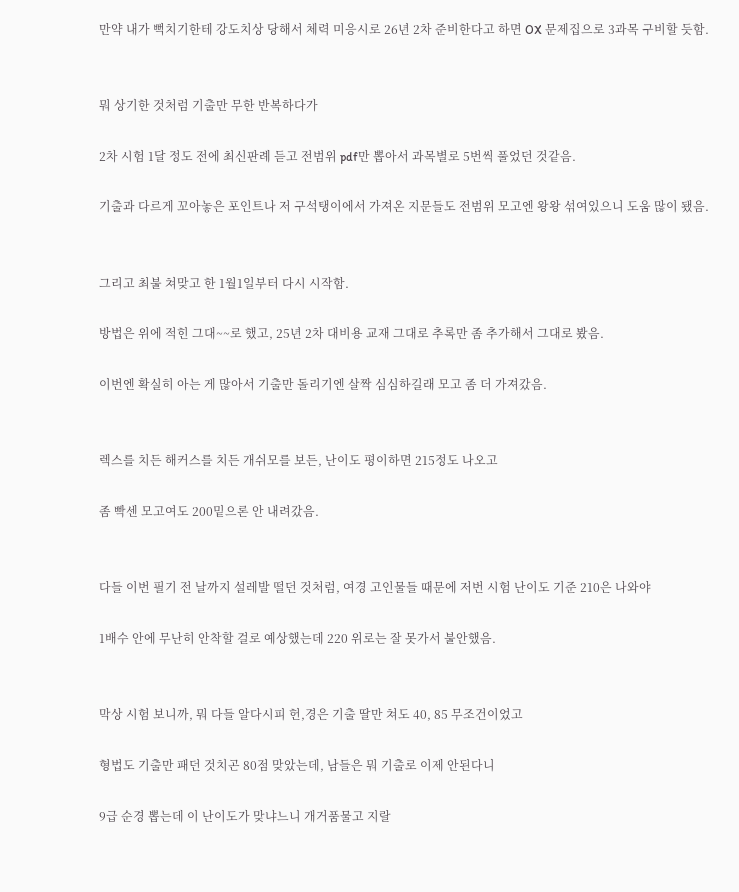만약 내가 뻑치기한테 강도치상 당해서 체력 미응시로 26년 2차 준비한다고 하면 OX 문제집으로 3과목 구비할 듯함.


뭐 상기한 것처럼 기출만 무한 반복하다가

2차 시험 1달 정도 전에 최신판례 듣고 전범위 pdf만 뽑아서 과목별로 5번씩 풀었던 것같음.

기출과 다르게 꼬아놓은 포인트나 저 구석탱이에서 가져온 지문들도 전범위 모고엔 왕왕 섞여있으니 도움 많이 됐음.


그리고 최불 쳐맞고 한 1월1일부터 다시 시작함.

방법은 위에 적힌 그대~~로 했고, 25년 2차 대비용 교재 그대로 추록만 좀 추가해서 그대로 봤음.

이번엔 확실히 아는 게 많아서 기출만 돌리기엔 살짝 심심하길래 모고 좀 더 가져갔음.


렉스를 치든 해커스를 치든 개쉬모를 보든, 난이도 평이하면 215정도 나오고

좀 빡센 모고여도 200밑으론 안 내려갔음.


다들 이번 필기 전 날까지 설레발 떨던 것처럼, 여경 고인물들 때문에 저번 시험 난이도 기준 210은 나와야

1배수 안에 무난히 안착할 걸로 예상했는데 220 위로는 잘 못가서 불안했음.


막상 시험 보니까, 뭐 다들 알다시피 헌,경은 기출 딸만 쳐도 40, 85 무조건이었고

형법도 기출만 패던 것치곤 80점 맞았는데, 남들은 뭐 기출로 이제 안된다니

9급 순경 뽑는데 이 난이도가 맞냐느니 개거품물고 지랄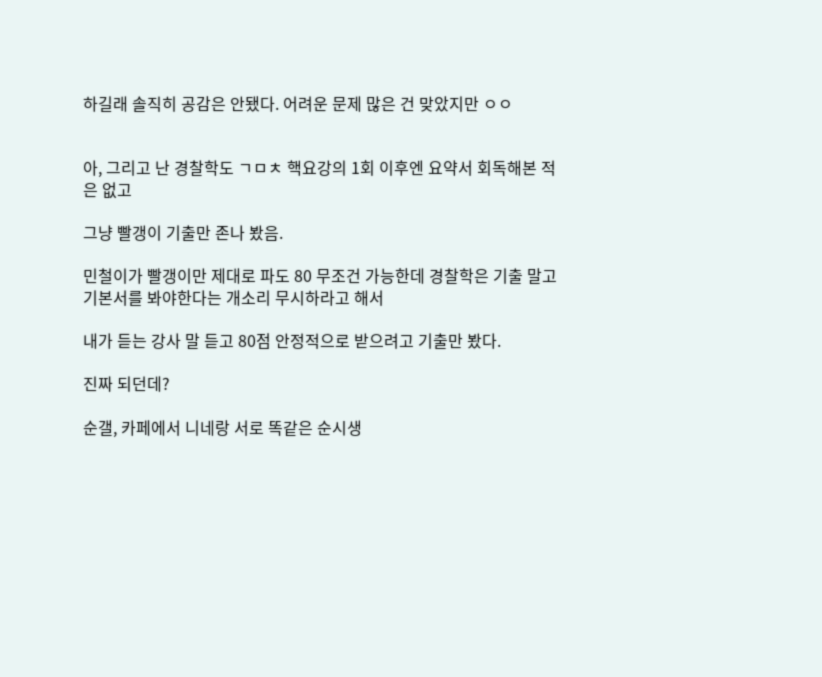하길래 솔직히 공감은 안됐다. 어려운 문제 많은 건 맞았지만 ㅇㅇ


아, 그리고 난 경찰학도 ㄱㅁㅊ 핵요강의 1회 이후엔 요약서 회독해본 적은 없고

그냥 빨갱이 기출만 존나 봤음.

민철이가 빨갱이만 제대로 파도 80 무조건 가능한데 경찰학은 기출 말고 기본서를 봐야한다는 개소리 무시하라고 해서

내가 듣는 강사 말 듣고 80점 안정적으로 받으려고 기출만 봤다.

진짜 되던데?

순갤, 카페에서 니네랑 서로 똑같은 순시생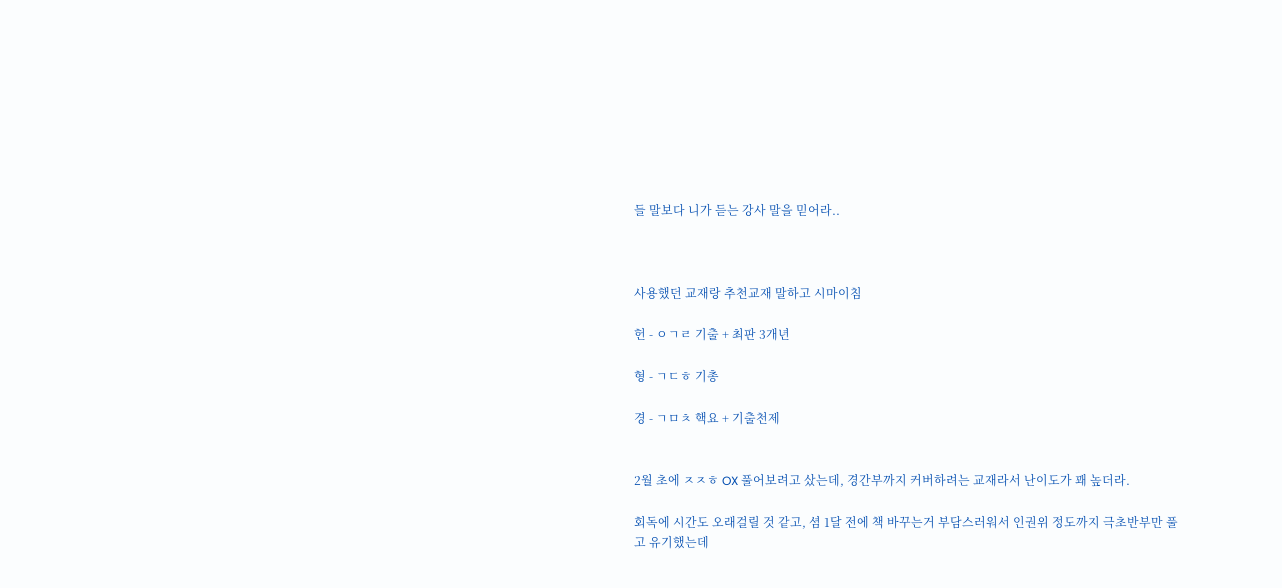들 말보다 니가 듣는 강사 말을 믿어라..



사용했던 교재랑 추천교재 말하고 시마이침

헌 - ㅇㄱㄹ 기출 + 최판 3개년

형 - ㄱㄷㅎ 기총

경 - ㄱㅁㅊ 핵요 + 기출천제


2월 초에 ㅈㅈㅎ OX 풀어보려고 샀는데, 경간부까지 커버하려는 교재라서 난이도가 꽤 높더라.

회독에 시간도 오래걸릴 것 같고, 셤 1달 전에 책 바꾸는거 부담스러워서 인권위 정도까지 극초반부만 풀고 유기했는데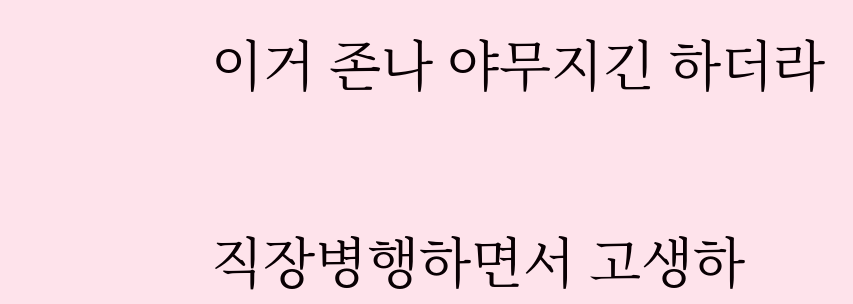이거 존나 야무지긴 하더라


직장병행하면서 고생하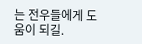는 전우들에게 도움이 되길.